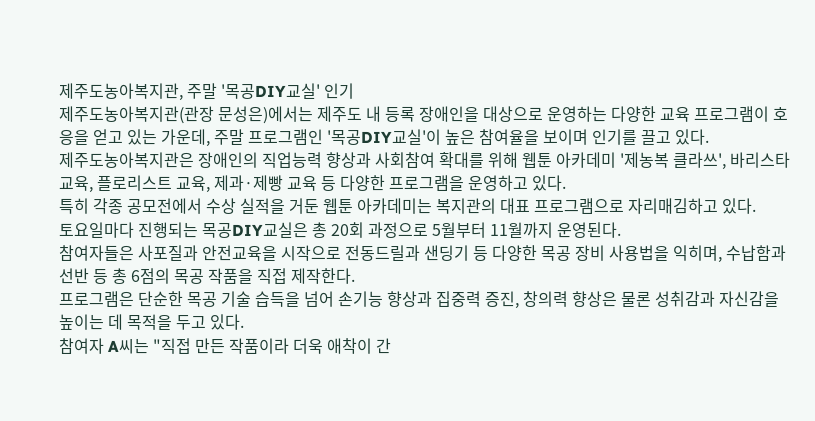제주도농아복지관, 주말 '목공DIY교실' 인기
제주도농아복지관(관장 문성은)에서는 제주도 내 등록 장애인을 대상으로 운영하는 다양한 교육 프로그램이 호응을 얻고 있는 가운데, 주말 프로그램인 '목공DIY교실'이 높은 참여율을 보이며 인기를 끌고 있다.
제주도농아복지관은 장애인의 직업능력 향상과 사회참여 확대를 위해 웹툰 아카데미 '제농복 클라쓰', 바리스타 교육, 플로리스트 교육, 제과·제빵 교육 등 다양한 프로그램을 운영하고 있다.
특히 각종 공모전에서 수상 실적을 거둔 웹툰 아카데미는 복지관의 대표 프로그램으로 자리매김하고 있다.
토요일마다 진행되는 목공DIY교실은 총 20회 과정으로 5월부터 11월까지 운영된다.
참여자들은 사포질과 안전교육을 시작으로 전동드릴과 샌딩기 등 다양한 목공 장비 사용법을 익히며, 수납함과 선반 등 총 6점의 목공 작품을 직접 제작한다.
프로그램은 단순한 목공 기술 습득을 넘어 손기능 향상과 집중력 증진, 창의력 향상은 물론 성취감과 자신감을 높이는 데 목적을 두고 있다.
참여자 A씨는 "직접 만든 작품이라 더욱 애착이 간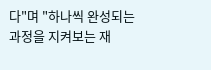다"며 "하나씩 완성되는 과정을 지켜보는 재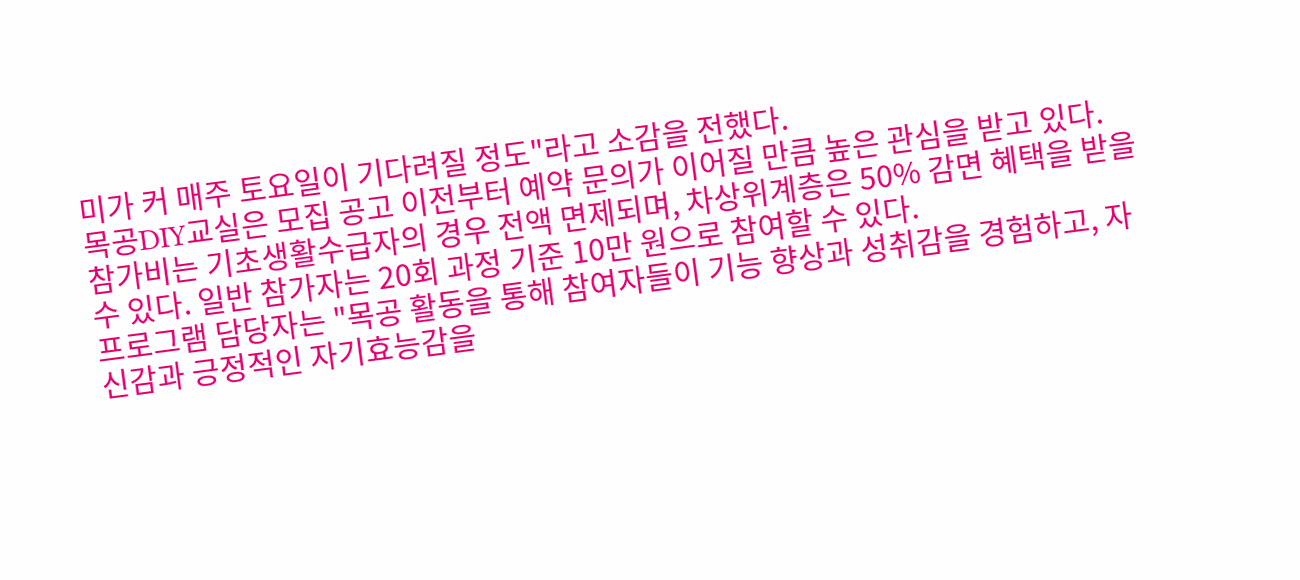미가 커 매주 토요일이 기다려질 정도"라고 소감을 전했다.
목공DIY교실은 모집 공고 이전부터 예약 문의가 이어질 만큼 높은 관심을 받고 있다.
참가비는 기초생활수급자의 경우 전액 면제되며, 차상위계층은 50% 감면 혜택을 받을 수 있다. 일반 참가자는 20회 과정 기준 10만 원으로 참여할 수 있다.
프로그램 담당자는 "목공 활동을 통해 참여자들이 기능 향상과 성취감을 경험하고, 자신감과 긍정적인 자기효능감을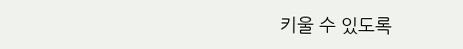키울 수 있도록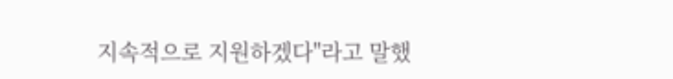지속적으로 지원하겠다"라고 말했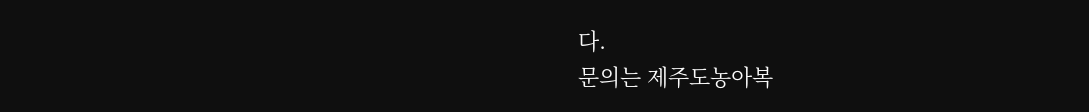다.
문의는 제주도농아복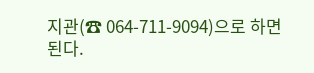지관(☎ 064-711-9094)으로 하면 된다.